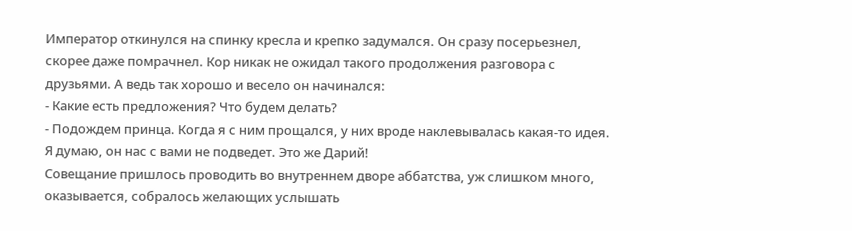Император откинулся на спинку кресла и крепко задумался. Он сразу посерьезнел, скорее даже помрачнел. Кор никак не ожидал такого продолжения разговора с друзьями. А ведь так хорошо и весело он начинался:
- Какие есть предложения? Что будем делать?
- Подождем принца. Когда я с ним прощался, у них вроде наклевывалась какая-то идея. Я думаю, он нас с вами не подведет. Это же Дарий!
Совещание пришлось проводить во внутреннем дворе аббатства, уж слишком много, оказывается, собралось желающих услышать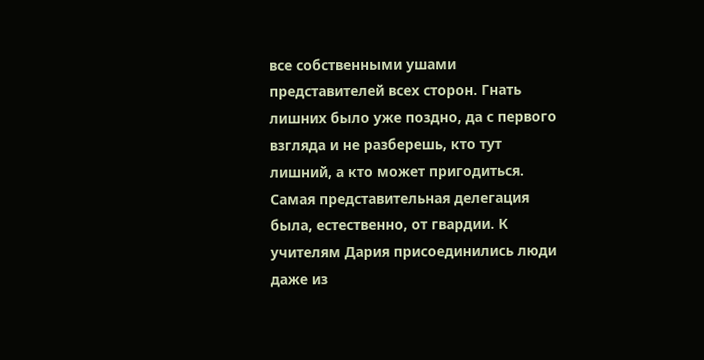все собственными ушами представителей всех сторон. Гнать лишних было уже поздно, да с первого взгляда и не разберешь, кто тут лишний, а кто может пригодиться.
Самая представительная делегация была, естественно, от гвардии. К учителям Дария присоединились люди даже из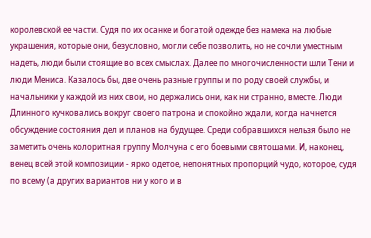королевской ее части. Судя по их осанке и богатой одежде без намека на любые украшения, которые они, безусловно, могли себе позволить, но не сочли уместным надеть, люди были стоящие во всех смыслах. Далее по многочисленности шли Тени и люди Мениса. Казалось бы, две очень разные группы и по роду своей службы, и начальники у каждой из них свои, но держались они, как ни странно, вместе. Люди Длинного кучковались вокруг своего патрона и спокойно ждали, когда начнется обсуждение состояния дел и планов на будущее. Среди собравшихся нельзя было не заметить очень колоритная группу Молчуна с его боевыми святошами. И, наконец, венец всей этой композиции - ярко одетое, непонятных пропорций чудо, которое, судя по всему (а других вариантов ни у кого и в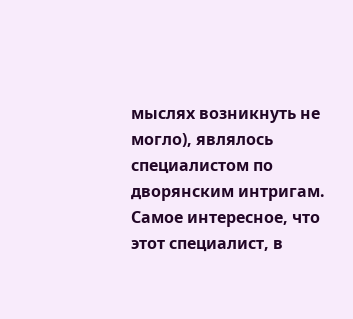мыслях возникнуть не могло), являлось специалистом по дворянским интригам. Самое интересное, что этот специалист, в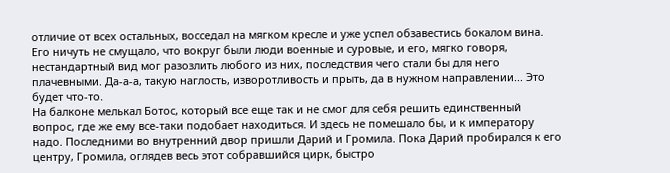отличие от всех остальных, восседал на мягком кресле и уже успел обзавестись бокалом вина. Его ничуть не смущало, что вокруг были люди военные и суровые, и его, мягко говоря, нестандартный вид мог разозлить любого из них, последствия чего стали бы для него плачевными. Да-а-а, такую наглость, изворотливость и прыть, да в нужном направлении... Это будет что-то.
На балконе мелькал Ботос, который все еще так и не смог для себя решить единственный вопрос, где же ему все-таки подобает находиться. И здесь не помешало бы, и к императору надо. Последними во внутренний двор пришли Дарий и Громила. Пока Дарий пробирался к его центру, Громила, оглядев весь этот собравшийся цирк, быстро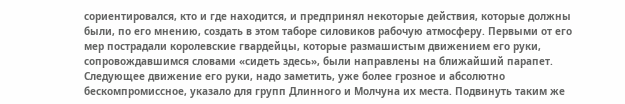сориентировался, кто и где находится, и предпринял некоторые действия, которые должны были, по его мнению, создать в этом таборе силовиков рабочую атмосферу. Первыми от его мер пострадали королевские гвардейцы, которые размашистым движением его руки, сопровождавшимся словами «сидеть здесь», были направлены на ближайший парапет. Следующее движение его руки, надо заметить, уже более грозное и абсолютно бескомпромиссное, указало для групп Длинного и Молчуна их места. Подвинуть таким же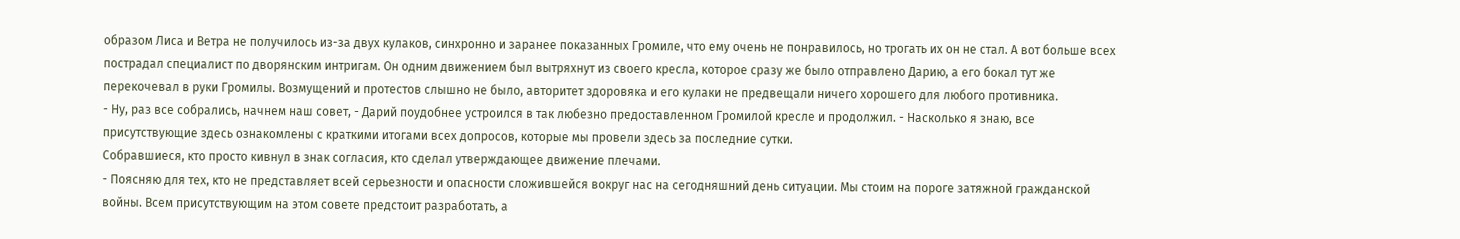образом Лиса и Ветра не получилось из-за двух кулаков, синхронно и заранее показанных Громиле, что ему очень не понравилось, но трогать их он не стал. А вот больше всех пострадал специалист по дворянским интригам. Он одним движением был вытряхнут из своего кресла, которое сразу же было отправлено Дарию, а его бокал тут же перекочевал в руки Громилы. Возмущений и протестов слышно не было, авторитет здоровяка и его кулаки не предвещали ничего хорошего для любого противника.
- Ну, раз все собрались, начнем наш совет, - Дарий поудобнее устроился в так любезно предоставленном Громилой кресле и продолжил. - Насколько я знаю, все присутствующие здесь ознакомлены с краткими итогами всех допросов, которые мы провели здесь за последние сутки.
Собравшиеся, кто просто кивнул в знак согласия, кто сделал утверждающее движение плечами.
- Поясняю для тех, кто не представляет всей серьезности и опасности сложившейся вокруг нас на сегодняшний день ситуации. Мы стоим на пороге затяжной гражданской войны. Всем присутствующим на этом совете предстоит разработать, а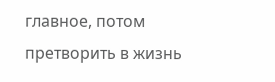главное, потом претворить в жизнь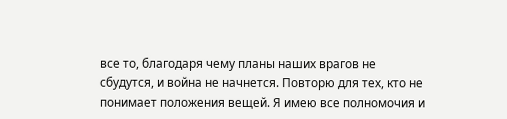все то, благодаря чему планы наших врагов не сбудутся, и война не начнется. Повторю для тех, кто не понимает положения вещей. Я имею все полномочия и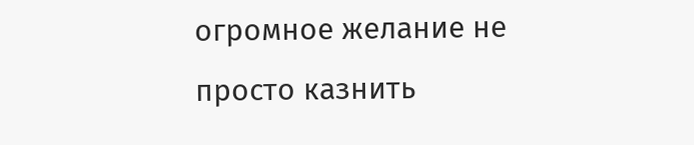огромное желание не просто казнить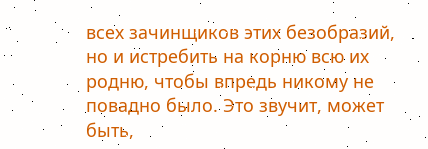всех зачинщиков этих безобразий, но и истребить на корню всю их родню, чтобы впредь никому не повадно было. Это звучит, может быть,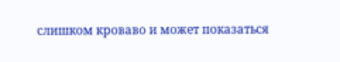слишком кроваво и может показаться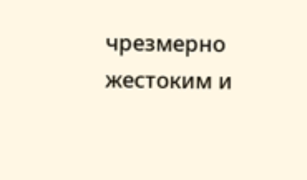чрезмерно жестоким и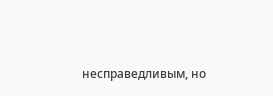несправедливым, но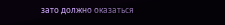зато должно оказаться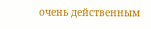очень действенным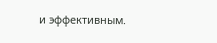и эффективным.